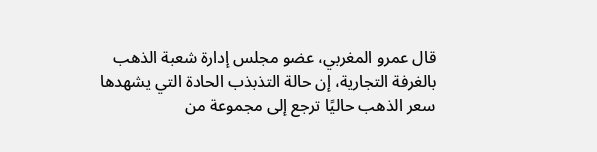قال عمرو المغربي، عضو مجلس إدارة شعبة الذهب بالغرفة التجارية، إن حالة التذبذب الحادة التي يشهدها سعر الذهب حاليًا ترجع إلى مجموعة من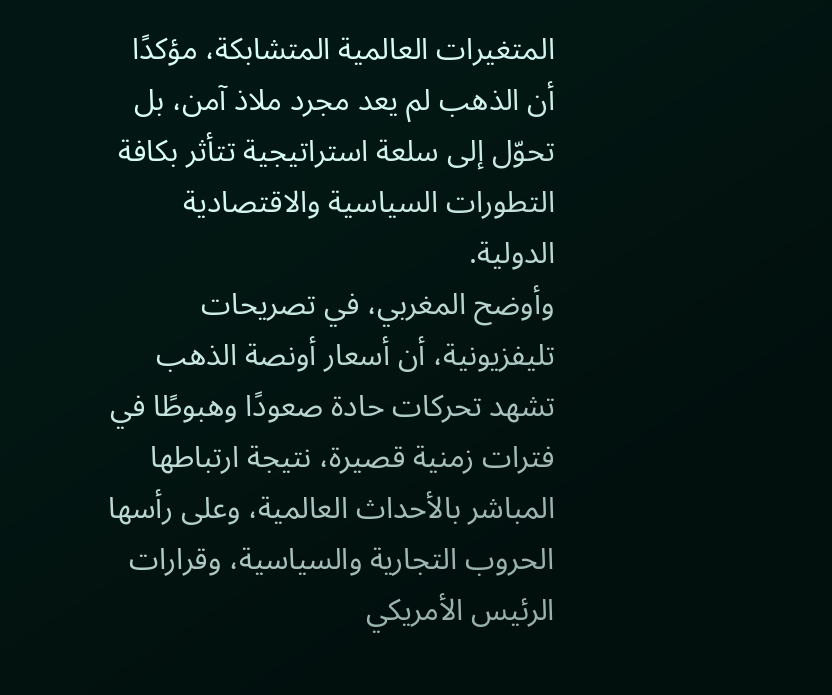المتغيرات العالمية المتشابكة، مؤكدًا أن الذهب لم يعد مجرد ملاذ آمن، بل تحوّل إلى سلعة استراتيجية تتأثر بكافة التطورات السياسية والاقتصادية الدولية.
وأوضح المغربي، في تصريحات تليفزيونية، أن أسعار أونصة الذهب تشهد تحركات حادة صعودًا وهبوطًا في فترات زمنية قصيرة، نتيجة ارتباطها المباشر بالأحداث العالمية، وعلى رأسها الحروب التجارية والسياسية، وقرارات الرئيس الأمريكي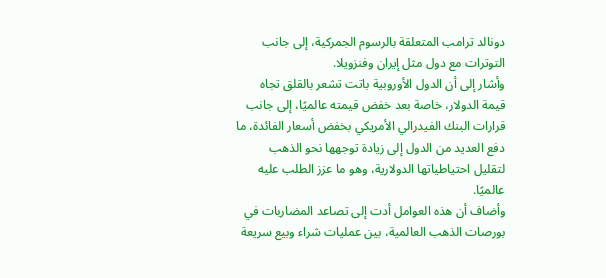دونالد ترامب المتعلقة بالرسوم الجمركية، إلى جانب التوترات مع دول مثل إيران وفنزويلا.
وأشار إلى أن الدول الأوروبية باتت تشعر بالقلق تجاه قيمة الدولار، خاصة بعد خفض قيمته عالميًا، إلى جانب قرارات البنك الفيدرالي الأمريكي بخفض أسعار الفائدة، ما دفع العديد من الدول إلى زيادة توجهها نحو الذهب لتقليل احتياطياتها الدولارية، وهو ما عزز الطلب عليه عالميًا.
وأضاف أن هذه العوامل أدت إلى تصاعد المضاربات في بورصات الذهب العالمية، بين عمليات شراء وبيع سريعة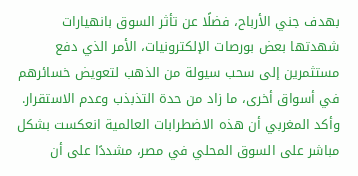بهدف جني الأرباح، فضلًا عن تأثر السوق بانهيارات شهدتها بعض بورصات الإلكترونيات، الأمر الذي دفع مستثمرين إلى سحب سيولة من الذهب لتعويض خسائرهم في أسواق أخرى، ما زاد من حدة التذبذب وعدم الاستقرار.
وأكد المغربي أن هذه الاضطرابات العالمية انعكست بشكل مباشر على السوق المحلي في مصر، مشددًا على أن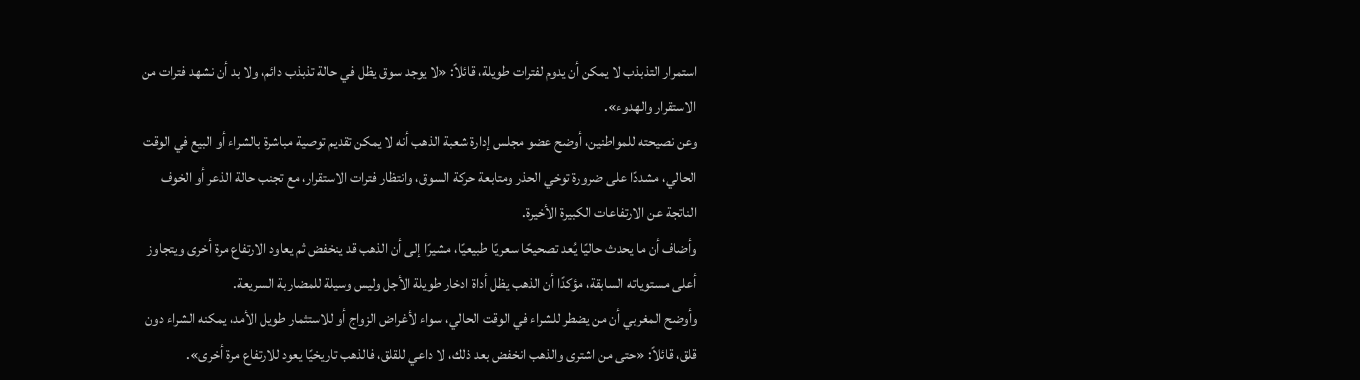استمرار التذبذب لا يمكن أن يدوم لفترات طويلة، قائلاً: «لا يوجد سوق يظل في حالة تذبذب دائم، ولا بد أن نشهد فترات من الاستقرار والهدوء».
وعن نصيحته للمواطنين، أوضح عضو مجلس إدارة شعبة الذهب أنه لا يمكن تقديم توصية مباشرة بالشراء أو البيع في الوقت الحالي، مشددًا على ضرورة توخي الحذر ومتابعة حركة السوق، وانتظار فترات الاستقرار، مع تجنب حالة الذعر أو الخوف الناتجة عن الارتفاعات الكبيرة الأخيرة.
وأضاف أن ما يحدث حاليًا يُعد تصحيحًا سعريًا طبيعيًا، مشيرًا إلى أن الذهب قد ينخفض ثم يعاود الارتفاع مرة أخرى ويتجاوز أعلى مستوياته السابقة، مؤكدًا أن الذهب يظل أداة ادخار طويلة الأجل وليس وسيلة للمضاربة السريعة.
وأوضح المغربي أن من يضطر للشراء في الوقت الحالي، سواء لأغراض الزواج أو للاستثمار طويل الأمد، يمكنه الشراء دون قلق، قائلاً: «حتى من اشترى والذهب انخفض بعد ذلك، لا داعي للقلق، فالذهب تاريخيًا يعود للارتفاع مرة أخرى».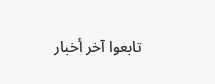تابعوا آخر أخبار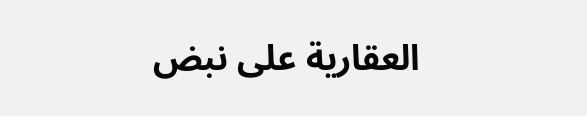العقارية على نبض